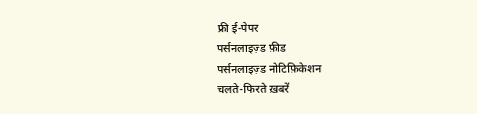फ्री ई-पेपर
पर्सनलाइज़्ड फ़ीड
पर्सनलाइज़्ड नोटिफ़िकेशन
चलते-फिरते ख़बरें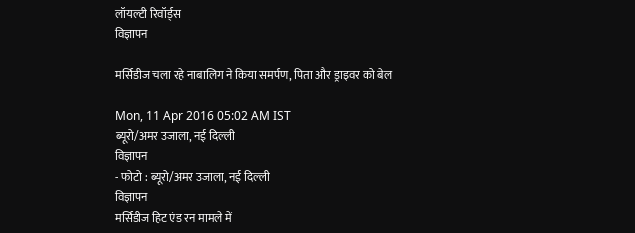लॉयल्टी रिवॉर्ड्स
विज्ञापन

मर्सिडीज चला रहे नाबालिग ने किया समर्पण, पिता और ड्राइवर को बेल

Mon, 11 Apr 2016 05:02 AM IST
ब्यूरो/अमर उजाला, नई दिल्ली
विज्ञापन
- फोटो : ब्यूरो/अमर उजाला, नई दिल्ली
विज्ञापन
मर्सिडीज हिट एंड रन मामले में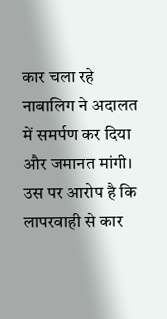कार चला रहे नाबालिग ने अदालत में समर्पण कर दिया और जमानत मांगी।  उस पर आरोप है कि लापरवाही से कार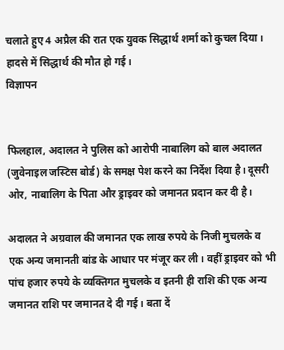चलाते हुए 4 अप्रैल की रात एक युवक सिद्धार्थ शर्मा को कुचल दिया। हादसे में सिद्धार्थ की मौत हो गई।
विज्ञापन


फिलहाल, अदालत ने पुलिस को आरोपी नाबालिग को बाल अदालत  (जुवेनाइल जस्टिस बोर्ड) के समक्ष पेश करने का निर्देश दिया है। दूसरी ओर, नाबालिग के पिता और ड्राइवर को जमानत प्रदान कर दी है।

अदालत ने अग्रवाल की जमानत एक लाख रुपये के निजी मुचलके व एक अन्य जमानती बांड के आधार पर मंजूर कर ली। वहीं ड्राइवर को भी पांच हजार रुपये के व्यक्तिगत मुचलके व इतनी ही राशि की एक अन्य जमानत राशि पर जमानत दे दी गई। बता दें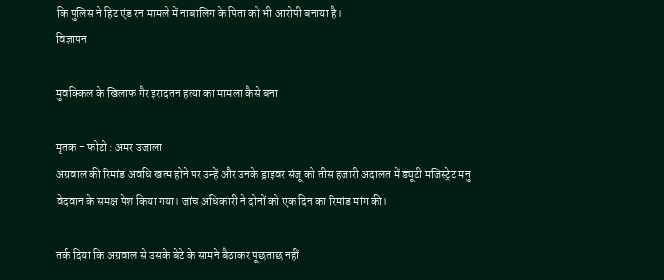कि पुलिस ने हिट एंड रन मामले में नाबालिग के पिता को भी आरोपी बनाया है।
विज्ञापन

मुवक्किल के खिलाफ गैर इरादतन हत्या का मामला कैसे बना

मृतक - फोटो : अमर उजाला
अग्रवाल की रिमांड अवधि खत्म होने पर उन्हें और उनके ड्राइवर संजू को तीस हजारी अदालत में ड्यूटी मजिस्ट्रेट मनु वेदवान के समक्ष पेश किया गया। जांच अधिकारी ने दोनों को एक दिन का रिमांड मांग की।

तर्क दिया कि अग्रवाल से उसके बेटे के सामने बैठाकर पूछताछ नहीं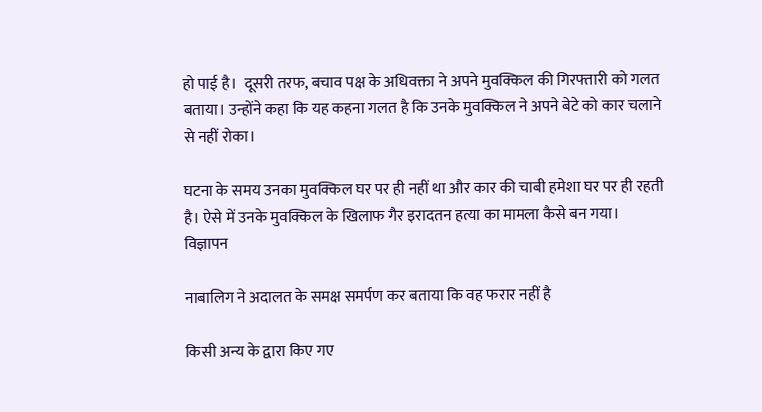हो पाई है।  दूसरी तरफ, बचाव पक्ष के अधिवक्ता ने अपने मुवक्किल की गिरफ्तारी को गलत बताया। उन्होंने कहा कि यह कहना गलत है कि उनके मुवक्किल ने अपने बेटे को कार चलाने से नहीं रोका।

घटना के समय उनका मुवक्किल घर पर ही नहीं था और कार की चाबी हमेशा घर पर ही रहती है। ऐसे में उनके मुवक्किल के खिलाफ गैर इरादतन हत्या का मामला कैसे बन गया।
विज्ञापन

नाबालिग ने अदालत के समक्ष समर्पण कर बताया कि वह फरार नहीं है

किसी अन्य के द्वारा किए गए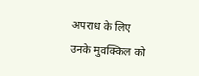अपराध के लिए उनके मुवक्किल को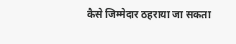कैसे जिम्मेदार ठहराया जा सकता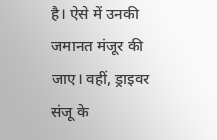है। ऐसे में उनकी जमानत मंजूर की जाए। वहीं, ड्राइवर संजू के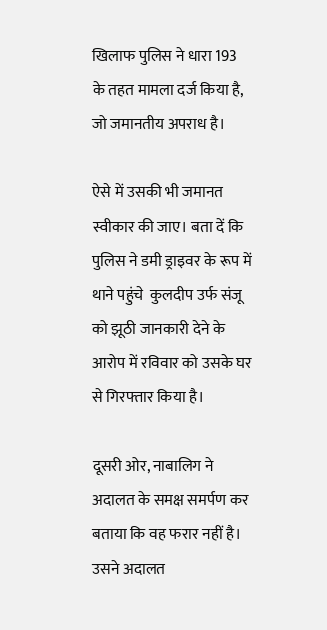खिलाफ पुलिस ने धारा 193 के तहत मामला दर्ज किया है, जो जमानतीय अपराध है।

ऐसे में उसकी भी जमानत स्वीकार की जाए। बता दें कि पुलिस ने डमी ड्राइवर के रूप में थाने पहुंचे  कुलदीप उर्फ संजू को झूठी जानकारी देने के आरोप में रविवार को उसके घर से गिरफ्तार किया है।

दूसरी ओर, नाबालिग ने अदालत के समक्ष समर्पण कर बताया कि वह फरार नहीं है। उसने अदालत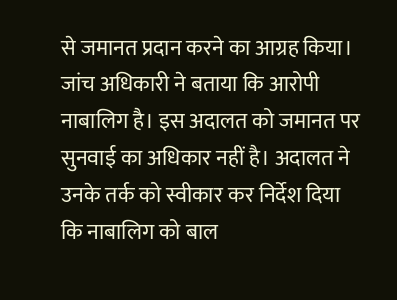से जमानत प्रदान करने का आग्रह किया। जांच अधिकारी ने बताया कि आरोपी नाबालिग है। इस अदालत को जमानत पर सुनवाई का अधिकार नहीं है। अदालत ने उनके तर्क को स्वीकार कर निर्देश दिया कि नाबालिग को बाल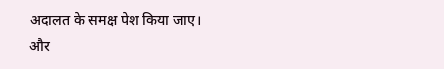अदालत के समक्ष पेश किया जाए।
और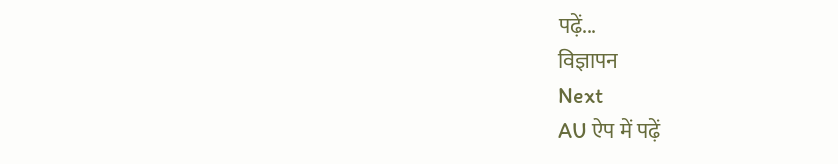पढ़ें...
विज्ञापन
Next
AU ऐप में पढ़ें